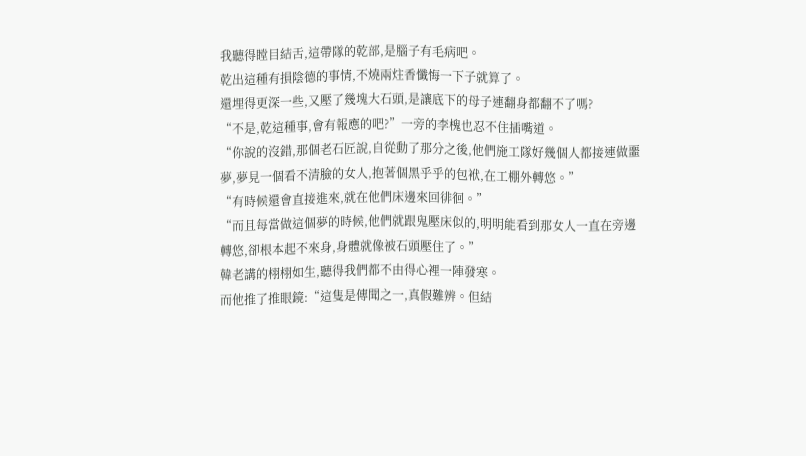我聽得瞠目結舌,這帶隊的乾部,是腦子有毛病吧。
乾出這種有損陰德的事情,不燒兩炷香懺悔一下子就算了。
還埋得更深一些,又壓了幾塊大石頭,是讓底下的母子連翻身都翻不了嗎?
“不是,乾這種事,會有報應的吧?”一旁的李槐也忍不住插嘴道。
“你說的沒錯,那個老石匠說,自從動了那分之後,他們施工隊好幾個人都接連做噩夢,夢見一個看不清臉的女人,抱著個黑乎乎的包袱,在工棚外轉悠。”
“有時候還會直接進來,就在他們床邊來回徘徊。”
“而且每當做這個夢的時候,他們就跟鬼壓床似的,明明能看到那女人一直在旁邊轉悠,卻根本起不來身,身體就像被石頭壓住了。”
韓老講的栩栩如生,聽得我們都不由得心裡一陣發寒。
而他推了推眼鏡:“這隻是傳聞之一,真假難辨。但結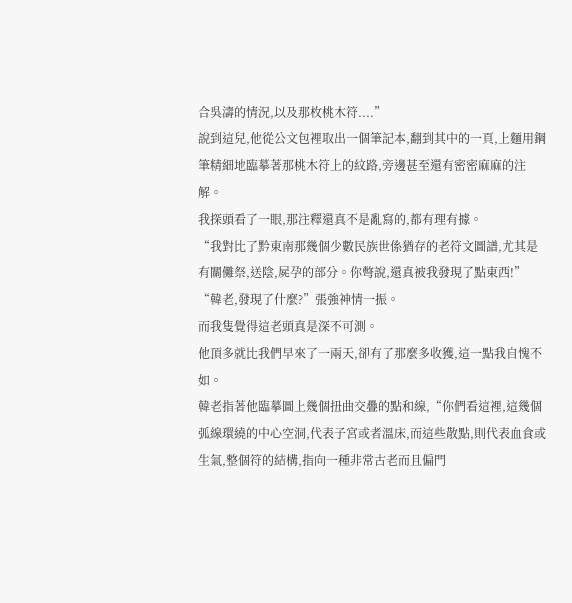合吳濤的情況,以及那枚桃木符....”
說到這兒,他從公文包裡取出一個筆記本,翻到其中的一頁,上麵用鋼筆精細地臨摹著那桃木符上的紋路,旁邊甚至還有密密麻麻的注解。
我探頭看了一眼,那注釋還真不是亂寫的,都有理有據。
“我對比了黔東南那幾個少數民族世係猶存的老符文圖譜,尤其是有關儺祭,送陰,屍孕的部分。你彆說,還真被我發現了點東西!”
“韓老,發現了什麼?”張強神情一振。
而我隻覺得這老頭真是深不可測。
他頂多就比我們早來了一兩天,卻有了那麼多收獲,這一點我自愧不如。
韓老指著他臨摹圖上幾個扭曲交疊的點和線,“你們看這裡,這幾個弧線環繞的中心空洞,代表子宮或者溫床,而這些散點,則代表血食或生氣,整個符的結構,指向一種非常古老而且偏門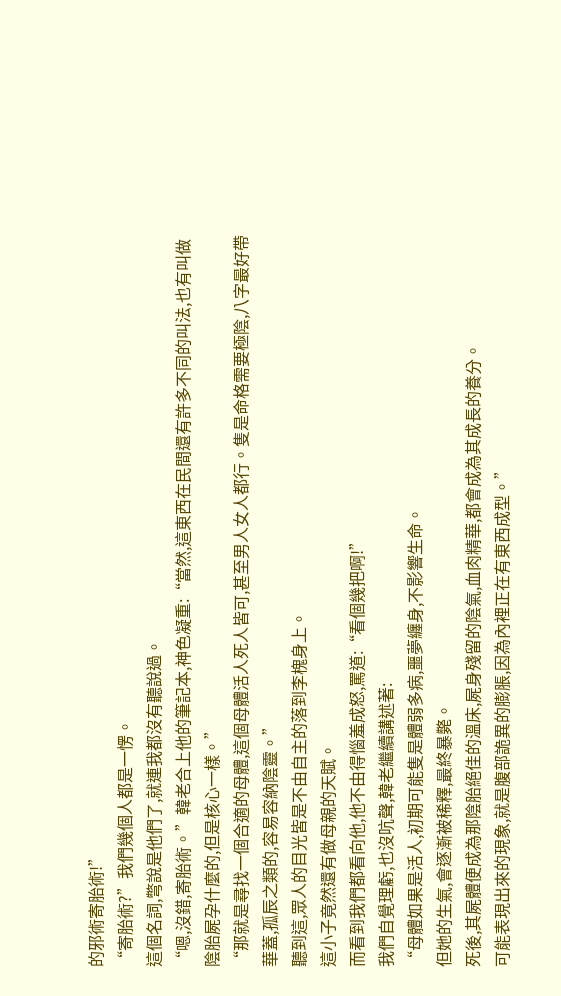的邪術寄胎術!”
“寄胎術?”我們幾個人都是一愣。
這個名詞,彆說是他們了,就連我都沒有聽說過。
“嗯,沒錯,寄胎術。”韓老合上他的筆記本,神色凝重:“當然,這東西在民間還有許多不同的叫法,也有叫做陰胎屍孕什麼的,但是核心一樣。”
“那就是尋找一個合適的母體,這個母體活人死人皆可,甚至男人女人都行。隻是命格需要極陰,八字最好帶華蓋,孤辰之類的,容易容納陰靈。”
聽到這,眾人的目光皆是不由自主的落到李槐身上。
這小子竟然還有做母親的天賦。
而看到我們都看向他,他不由得惱羞成怒,罵道:“看個幾把啊!”
我們自覺理虧,也沒吭聲,韓老繼續講述著:
“母體如果是活人,初期可能隻是體弱多病,噩夢纏身,不影響生命。
但她的生氣,會逐漸被稀釋,最終暴斃。
死後,其屍體便成為那陰胎絕佳的溫床,屍身殘留的陰氣,血肉精華,都會成為其成長的養分。
可能表現出來的現象,就是腹部詭異的膨脹,因為內裡正在有東西成型。”